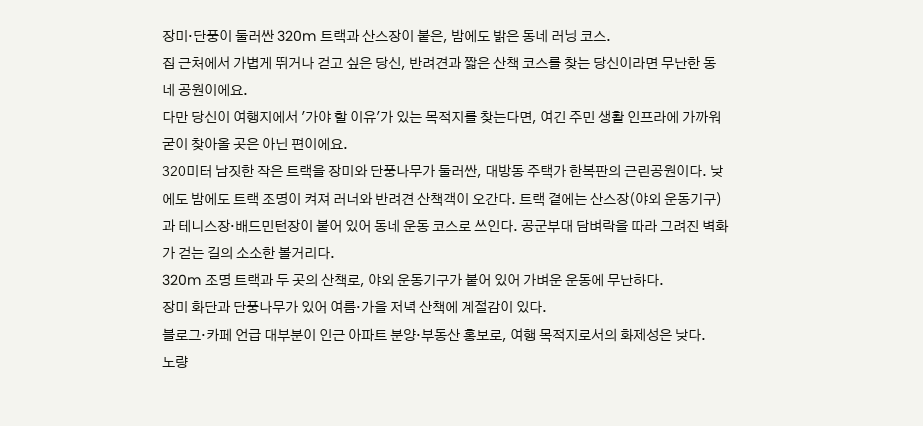장미·단풍이 둘러싼 320m 트랙과 산스장이 붙은, 밤에도 밝은 동네 러닝 코스.
집 근처에서 가볍게 뛰거나 걷고 싶은 당신, 반려견과 짧은 산책 코스를 찾는 당신이라면 무난한 동네 공원이에요.
다만 당신이 여행지에서 '가야 할 이유'가 있는 목적지를 찾는다면, 여긴 주민 생활 인프라에 가까워 굳이 찾아올 곳은 아닌 편이에요.
320미터 남짓한 작은 트랙을 장미와 단풍나무가 둘러싼, 대방동 주택가 한복판의 근린공원이다. 낮에도 밤에도 트랙 조명이 켜져 러너와 반려견 산책객이 오간다. 트랙 곁에는 산스장(야외 운동기구)과 테니스장·배드민턴장이 붙어 있어 동네 운동 코스로 쓰인다. 공군부대 담벼락을 따라 그려진 벽화가 걷는 길의 소소한 볼거리다.
320m 조명 트랙과 두 곳의 산책로, 야외 운동기구가 붙어 있어 가벼운 운동에 무난하다.
장미 화단과 단풍나무가 있어 여름·가을 저녁 산책에 계절감이 있다.
블로그·카페 언급 대부분이 인근 아파트 분양·부동산 홍보로, 여행 목적지로서의 화제성은 낮다.
노량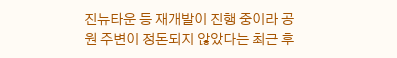진뉴타운 등 재개발이 진행 중이라 공원 주변이 정돈되지 않았다는 최근 후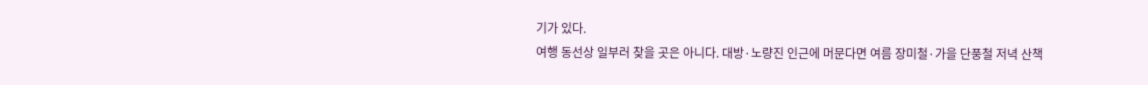기가 있다.
여행 동선상 일부러 찾을 곳은 아니다. 대방·노량진 인근에 머문다면 여름 장미철·가을 단풍철 저녁 산책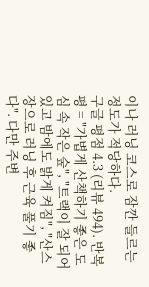이나 러닝 코스로 잠깐 들르는 정도가 적당하다.
구글 평점 4.3 (리뷰 494). 반복 평 = "가볍게 산책하기 좋은 도심 속 작은 숲", "트랙이 잘 되어 있고 밤에도 밝게 켜짐", "산스장으로 러닝 후 근육 풀기 좋다". 다만 주변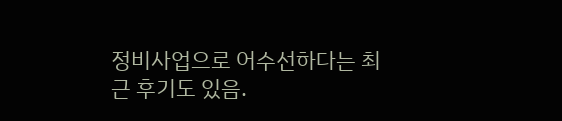정비사업으로 어수선하다는 최근 후기도 있음.